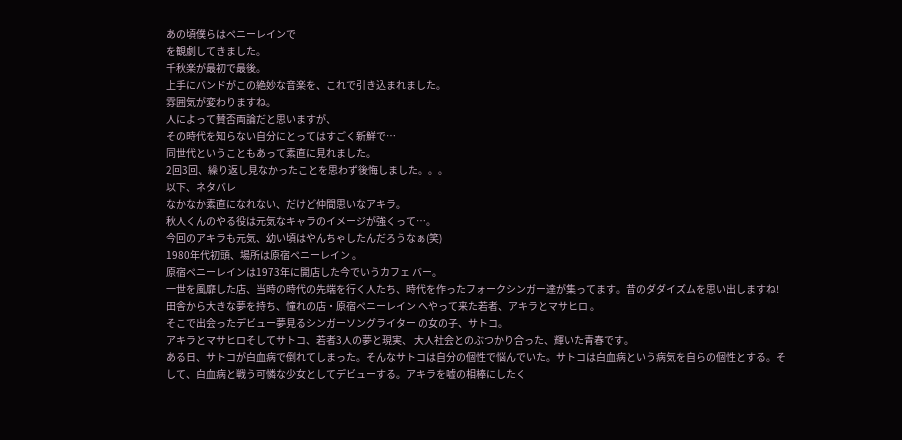あの頃僕らはペニーレインで
を観劇してきました。
千秋楽が最初で最後。
上手にバンドがこの絶妙な音楽を、これで引き込まれました。
雰囲気が変わりますね。
人によって賛否両論だと思いますが、
その時代を知らない自分にとってはすごく新鮮で…
同世代ということもあって素直に見れました。
2回3回、繰り返し見なかったことを思わず後悔しました。。。
以下、ネタバレ
なかなか素直になれない、だけど仲間思いなアキラ。
秋人くんのやる役は元気なキャラのイメージが強くって…。
今回のアキラも元気、幼い頃はやんちゃしたんだろうなぁ(笑)
1980年代初頭、場所は原宿ペニーレイン 。
原宿ペニーレインは1973年に開店した今でいうカフェ バー。
一世を風靡した店、当時の時代の先端を行く人たち、時代を作ったフォークシンガー達が集ってます。昔のダダイズムを思い出しますね!
田舎から大きな夢を持ち、憧れの店・原宿ペニーレイン へやって来た若者、アキラとマサヒロ 。
そこで出会ったデビュー夢見るシンガーソングライター の女の子、サトコ。
アキラとマサヒロそしてサトコ、若者3人の夢と現実、 大人社会とのぶつかり合った、輝いた青春です。
ある日、サトコが白血病で倒れてしまった。そんなサトコは自分の個性で悩んでいた。サトコは白血病という病気を自らの個性とする。そして、白血病と戦う可憐な少女としてデビューする。アキラを嘘の相棒にしたく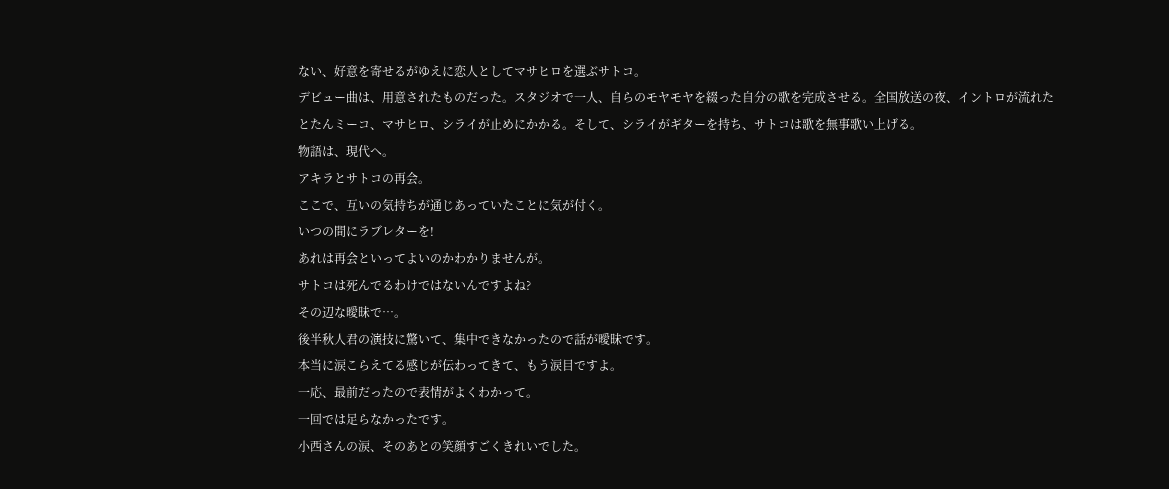ない、好意を寄せるがゆえに恋人としてマサヒロを選ぶサトコ。
デビュー曲は、用意されたものだった。スタジオで一人、自らのモヤモヤを綴った自分の歌を完成させる。全国放送の夜、イントロが流れたとたんミーコ、マサヒロ、シライが止めにかかる。そして、シライがギターを持ち、サトコは歌を無事歌い上げる。
物語は、現代へ。
アキラとサトコの再会。
ここで、互いの気持ちが通じあっていたことに気が付く。
いつの間にラブレターを!
あれは再会といってよいのかわかりませんが。
サトコは死んでるわけではないんですよね?
その辺な曖昧で…。
後半秋人君の演技に驚いて、集中できなかったので話が曖昧です。
本当に涙こらえてる感じが伝わってきて、もう涙目ですよ。
一応、最前だったので表情がよくわかって。
一回では足らなかったです。
小西さんの涙、そのあとの笑顔すごくきれいでした。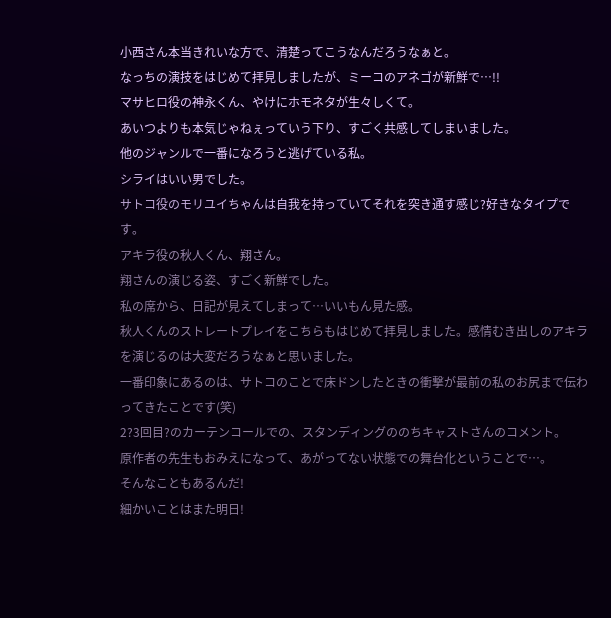小西さん本当きれいな方で、清楚ってこうなんだろうなぁと。
なっちの演技をはじめて拝見しましたが、ミーコのアネゴが新鮮で…!!
マサヒロ役の神永くん、やけにホモネタが生々しくて。
あいつよりも本気じゃねぇっていう下り、すごく共感してしまいました。
他のジャンルで一番になろうと逃げている私。
シライはいい男でした。
サトコ役のモリユイちゃんは自我を持っていてそれを突き通す感じ?好きなタイプです。
アキラ役の秋人くん、翔さん。
翔さんの演じる姿、すごく新鮮でした。
私の席から、日記が見えてしまって…いいもん見た感。
秋人くんのストレートプレイをこちらもはじめて拝見しました。感情むき出しのアキラを演じるのは大変だろうなぁと思いました。
一番印象にあるのは、サトコのことで床ドンしたときの衝撃が最前の私のお尻まで伝わってきたことです(笑)
2?3回目?のカーテンコールでの、スタンディングののちキャストさんのコメント。
原作者の先生もおみえになって、あがってない状態での舞台化ということで…。
そんなこともあるんだ!
細かいことはまた明日!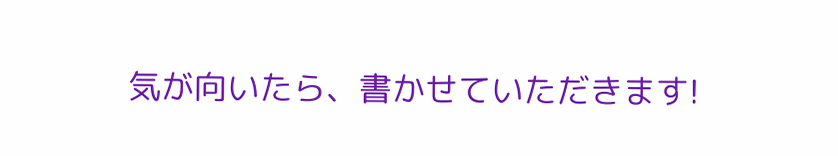気が向いたら、書かせていただきます!